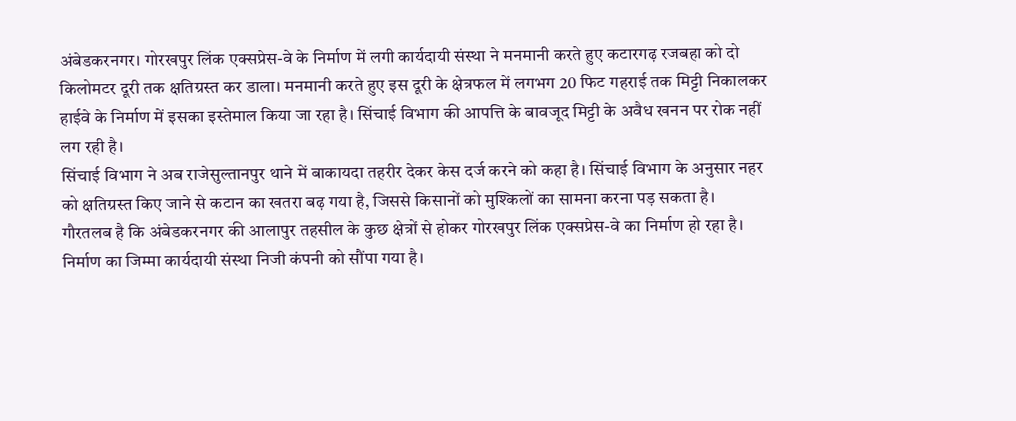अंबेडकरनगर। गोरखपुर लिंक एक्सप्रेस-वे के निर्माण में लगी कार्यदायी संस्था ने मनमानी करते हुए कटारगढ़ रजबहा को दो किलोमटर दूरी तक क्षतिग्रस्त कर डाला। मनमानी करते हुए इस दूरी के क्षेत्रफल में लगभग 20 फिट गहराई तक मिट्टी निकालकर हाईवे के निर्माण में इसका इस्तेमाल किया जा रहा है। सिंचाई विभाग की आपत्ति के बावजूद मिट्टी के अवैध खनन पर रोक नहीं लग रही है।
सिंचाई विभाग ने अब राजेसुल्तानपुर थाने में बाकायदा तहरीर देकर केस दर्ज करने को कहा है। सिंचाई विभाग के अनुसार नहर को क्षतिग्रस्त किए जाने से कटान का खतरा बढ़ गया है, जिससे किसानों को मुश्किलों का सामना करना पड़ सकता है।
गौरतलब है कि अंबेडकरनगर की आलापुर तहसील के कुछ क्षेत्रों से होकर गोरखपुर लिंक एक्सप्रेस-वे का निर्माण हो रहा है। निर्माण का जिम्मा कार्यदायी संस्था निजी कंपनी को सौंपा गया है।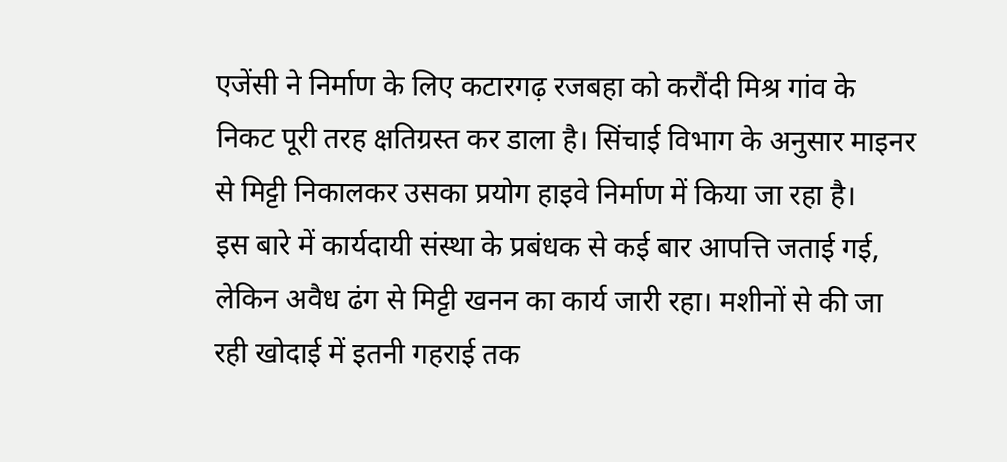एजेंसी ने निर्माण के लिए कटारगढ़ रजबहा को करौंदी मिश्र गांव के निकट पूरी तरह क्षतिग्रस्त कर डाला है। सिंचाई विभाग के अनुसार माइनर से मिट्टी निकालकर उसका प्रयोग हाइवे निर्माण में किया जा रहा है।
इस बारे में कार्यदायी संस्था के प्रबंधक से कई बार आपत्ति जताई गई, लेकिन अवैध ढंग से मिट्टी खनन का कार्य जारी रहा। मशीनों से की जा रही खोदाई में इतनी गहराई तक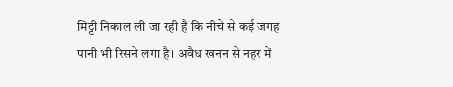मिट्टी निकाल ली जा रही है कि नीचे से कई जगह पानी भी रिसने लगा है। अवैध खनन से नहर में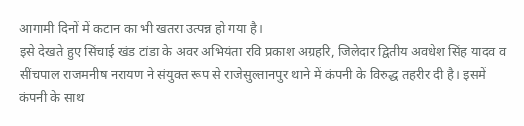आगामी दिनों में कटान का भी खतरा उत्पन्न हो गया है।
इसे देखते हुए सिंचाई खंड टांडा के अवर अभियंता रवि प्रकाश अग्रहरि, जिलेदार द्वितीय अवधेश सिंह यादव व सींचपाल राजमनीष नरायण ने संयुक्त रूप से राजेसुल्तानपुर थाने में कंपनी के विरुद्ध तहरीर दी है। इसमें कंपनी के साथ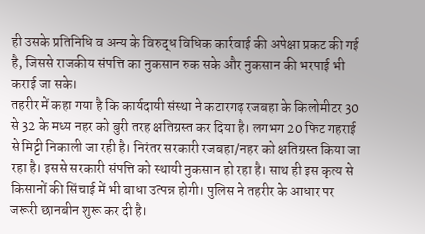ही उसके प्रतिनिधि व अन्य के विरुद्ध विधिक कार्रवाई की अपेक्षा प्रकट की गई है, जिससे राजकीय संपत्ति का नुकसान रुक सके और नुकसान की भरपाई भी कराई जा सके।
तहरीर में कहा गया है कि कार्यदायी संस्था ने कटारगढ़ रजबहा के किलोमीटर 30 से 32 के मध्य नहर को बुरी तरह क्षतिग्रस्त कर दिया है। लगभग 20 फिट गहराई से मिट्टी निकाली जा रही है। निरंतर सरकारी रजबहा/नहर को क्षतिग्रस्त किया जा रहा है। इससे सरकारी संपत्ति को स्थायी नुकसान हो रहा है। साथ ही इस कृत्य से किसानों की सिंचाई में भी बाधा उत्पन्न होगी। पुलिस ने तहरीर के आधार पर जरूरी छानबीन शुरू कर दी है।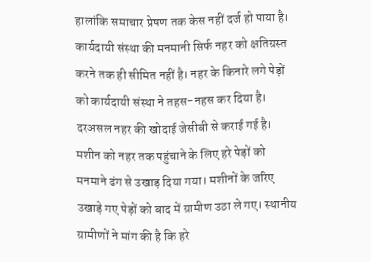हालांकि समाचार प्रेषण तक केस नहीं दर्ज हो पाया है।
कार्यदायी संस्था की मनमानी सिर्फ नहर को क्षतिग्रस्त करने तक ही सीमित नहीं है। नहर के किनारे लगे पेड़ों को कार्यदायी संस्था ने तहस-नहस कर दिया है। दरअसल नहर की खोदाई जेसीबी से कराई गई है। मशीन को नहर तक पहुंचाने के लिए हरे पेड़ों को मनमाने ढंग से उखाड़ दिया गया। मशीनों के जरिए उखाड़े गए पेड़ों को बाद में ग्रामीण उठा ले गए। स्थानीय ग्रामीणों ने मांग की है कि हरे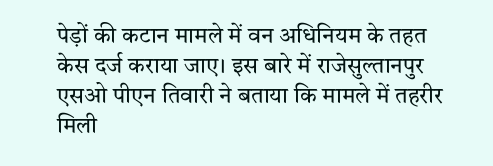पेड़ों की कटान मामले में वन अधिनियम के तहत केस दर्ज कराया जाए। इस बारे में राजेसुल्तानपुर एसओ पीएन तिवारी ने बताया कि मामले में तहरीर मिली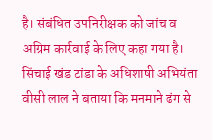है। संबंधित उपनिरीक्षक को जांच व अग्रिम कार्रवाई के लिए कहा गया है।
सिंचाई खंड टांडा के अधिशाषी अभियंता वीसी लाल ने बताया कि मनमाने ढंग से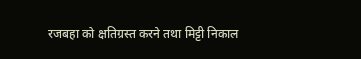रजबहा को क्षतिग्रस्त करने तथा मिट्टी निकाल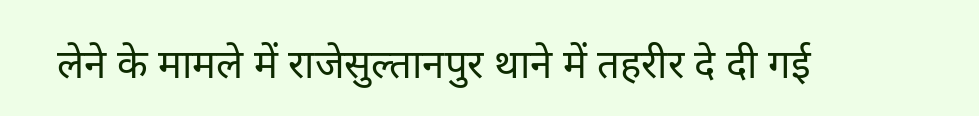लेने के मामले में राजेसुल्तानपुर थाने में तहरीर दे दी गई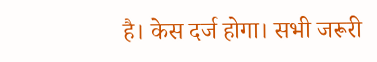है। केस दर्ज होगा। सभी जरूरी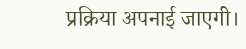प्रक्रिया अपनाई जाएगी।